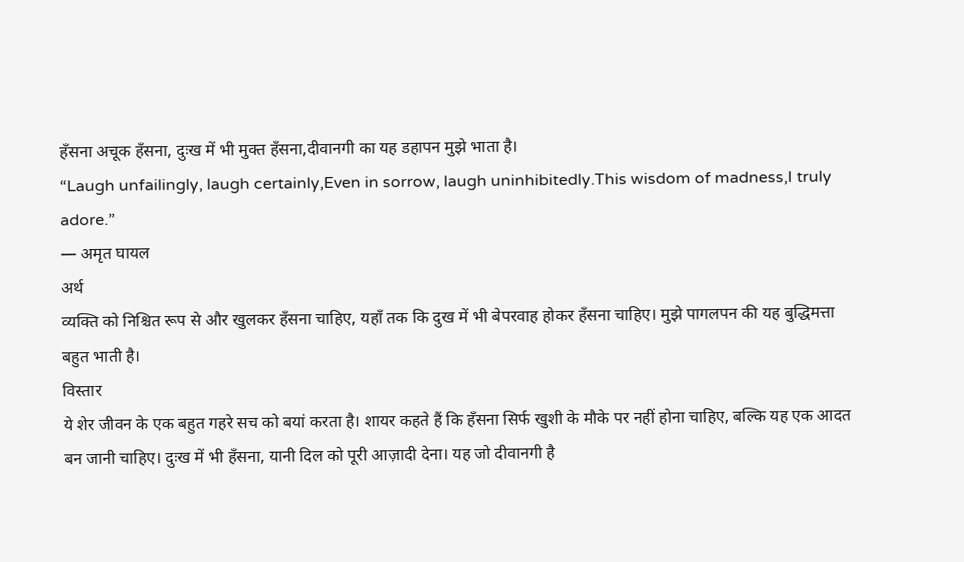हँसना अचूक हँसना, दुःख में भी मुक्त हँसना,दीवानगी का यह डहापन मुझे भाता है।
“Laugh unfailingly, laugh certainly,Even in sorrow, laugh uninhibitedly.This wisdom of madness,I truly adore.”
— अमृत घायल
अर्थ
व्यक्ति को निश्चित रूप से और खुलकर हँसना चाहिए, यहाँ तक कि दुख में भी बेपरवाह होकर हँसना चाहिए। मुझे पागलपन की यह बुद्धिमत्ता बहुत भाती है।
विस्तार
ये शेर जीवन के एक बहुत गहरे सच को बयां करता है। शायर कहते हैं कि हँसना सिर्फ खुशी के मौके पर नहीं होना चाहिए, बल्कि यह एक आदत बन जानी चाहिए। दुःख में भी हँसना, यानी दिल को पूरी आज़ादी देना। यह जो दीवानगी है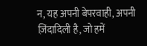न, यह अपनी बेपरवाही, अपनी ज़िंदादिली है, जो हमें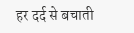हर दर्द से बचाती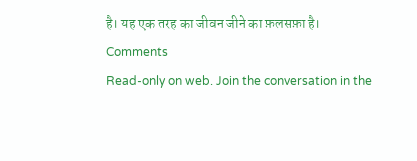है। यह एक तरह का जीवन जीने का फ़लसफ़ा है।
Comments
Read-only on web. Join the conversation in the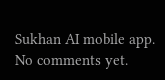Sukhan AI mobile app.
No comments yet.